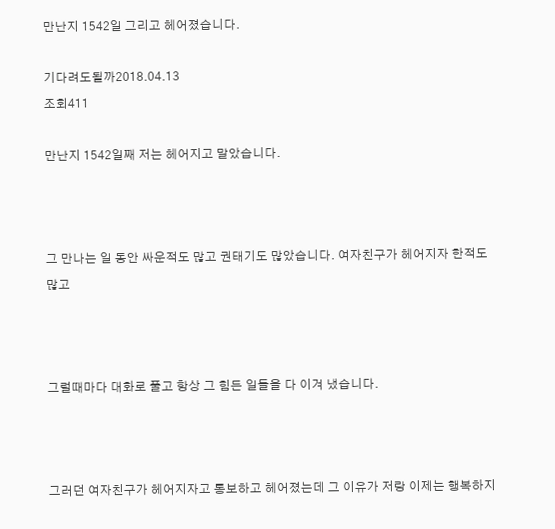만난지 1542일 그리고 헤어졌습니다.

기다려도될까2018.04.13
조회411

만난지 1542일째 저는 헤어지고 말았습니다.



그 만나는 일 동안 싸운적도 많고 권태기도 많았습니다. 여자친구가 헤어지자 한적도 많고



그럴때마다 대화로 풀고 항상 그 힘든 일들을 다 이겨 냈습니다.



그러던 여자친구가 헤어지자고 통보하고 헤어졌는데 그 이유가 저랑 이제는 행복하지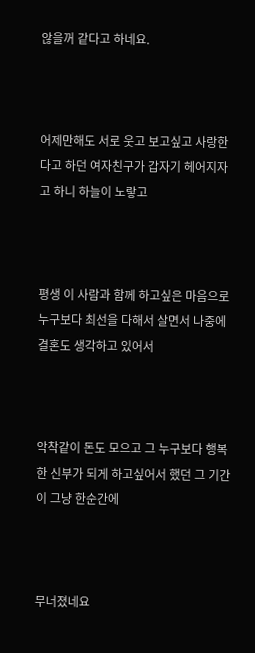않을꺼 같다고 하네요.



어제만해도 서로 웃고 보고싶고 사랑한다고 하던 여자친구가 갑자기 헤어지자고 하니 하늘이 노랗고



평생 이 사람과 함께 하고싶은 마음으로 누구보다 최선을 다해서 살면서 나중에 결혼도 생각하고 있어서



악착같이 돈도 모으고 그 누구보다 행복한 신부가 되게 하고싶어서 했던 그 기간이 그냥 한순간에



무너졌네요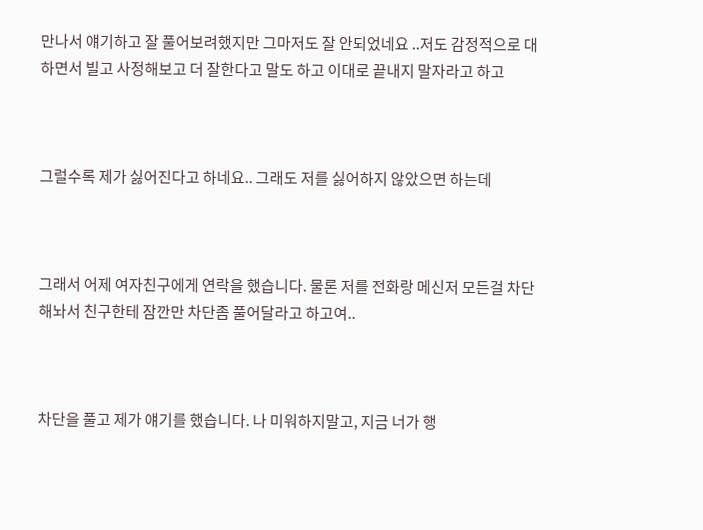만나서 얘기하고 잘 풀어보려했지만 그마저도 잘 안되었네요 ..저도 감정적으로 대하면서 빌고 사정해보고 더 잘한다고 말도 하고 이대로 끝내지 말자라고 하고



그럴수록 제가 싫어진다고 하네요.. 그래도 저를 싫어하지 않았으면 하는데



그래서 어제 여자친구에게 연락을 했습니다. 물론 저를 전화랑 메신저 모든걸 차단해놔서 친구한테 잠깐만 차단좀 풀어달라고 하고여..



차단을 풀고 제가 얘기를 했습니다. 나 미워하지말고, 지금 너가 행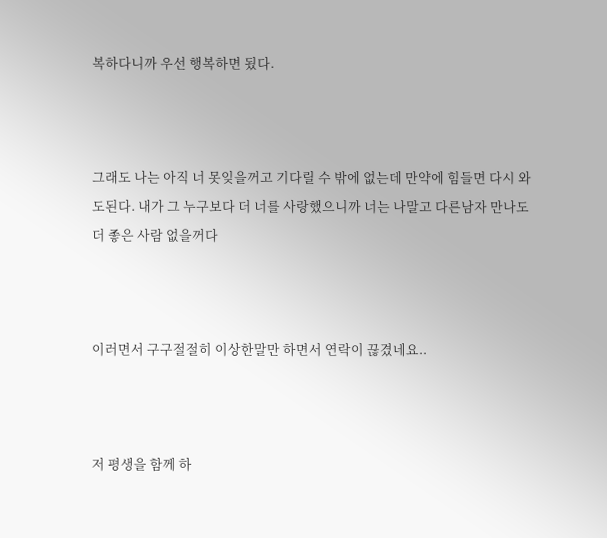복하다니까 우선 행복하면 됬다.



그래도 나는 아직 너 못잊을꺼고 기다릴 수 밖에 없는데 만약에 힘들면 다시 와도된다. 내가 그 누구보다 더 너를 사랑했으니까 너는 나말고 다른남자 만나도 더 좋은 사람 없을꺼다



이러면서 구구절절히 이상한말만 하면서 연락이 끊겼네요..



저 평생을 함께 하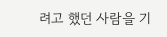려고 했던 사람을 기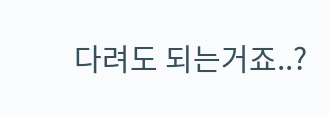다려도 되는거죠..?